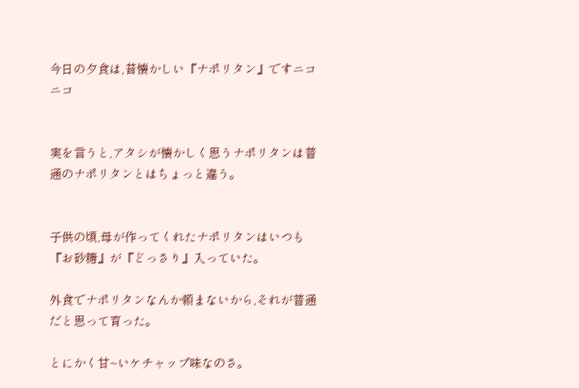今日の夕食は,昔懐かしい『ナポリタン』ですニコニコ


実を言うと,アタシが懐かしく思うナポリタンは普通のナポリタンとはちょっと違う。


子供の頃,母が作ってくれたナポリタンはいつも『お砂糖』が『どっさり』入っていた。

外食でナポリタンなんか頼まないから,それが普通だと思って育った。

とにかく甘~いケチャップ味なのさ。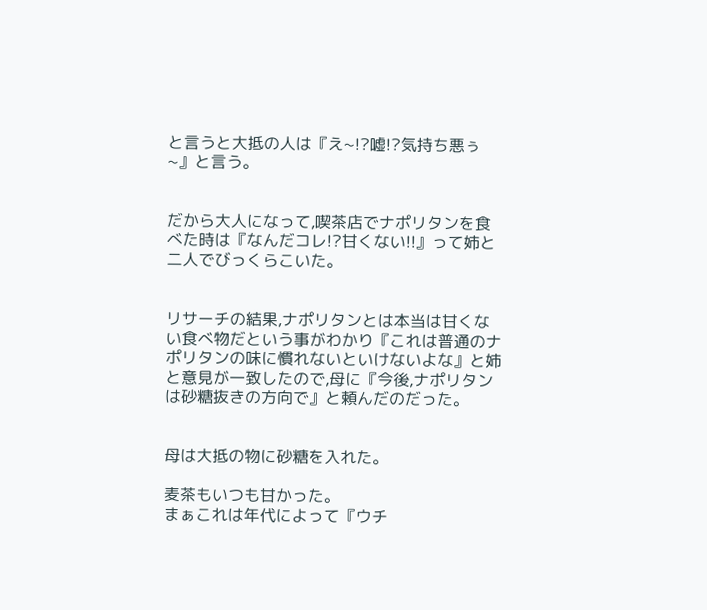と言うと大抵の人は『え~!?嘘!?気持ち悪ぅ~』と言う。


だから大人になって,喫茶店でナポリタンを食べた時は『なんだコレ!?甘くない!!』って姉と二人でびっくらこいた。


リサーチの結果,ナポリタンとは本当は甘くない食べ物だという事がわかり『これは普通のナポリタンの味に慣れないといけないよな』と姉と意見が一致したので,母に『今後,ナポリタンは砂糖抜きの方向で』と頼んだのだった。


母は大抵の物に砂糖を入れた。

麦茶もいつも甘かった。
まぁこれは年代によって『ウチ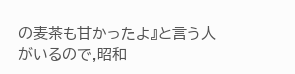の麦茶も甘かったよ』と言う人がいるので,昭和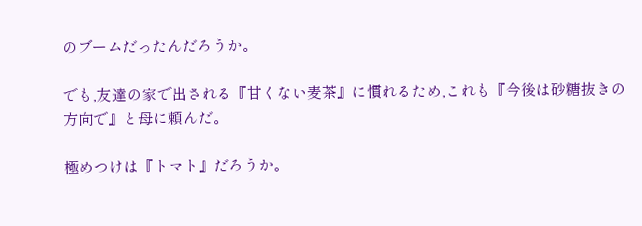のブームだったんだろうか。

でも,友達の家で出される『甘くない麦茶』に慣れるため,これも『今後は砂糖抜きの方向で』と母に頼んだ。

極めつけは『トマト』だろうか。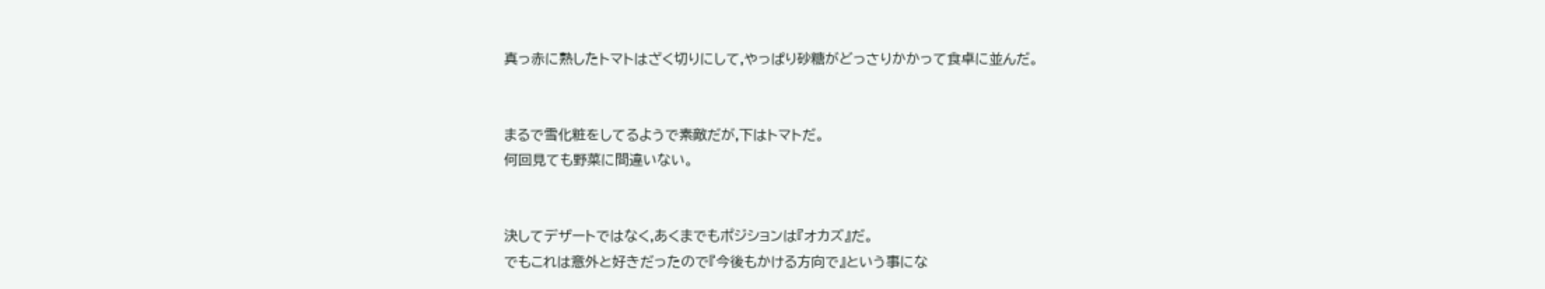真っ赤に熟したトマトはざく切りにして,やっぱり砂糖がどっさりかかって食卓に並んだ。


まるで雪化粧をしてるようで素敵だが,下はトマトだ。
何回見ても野菜に間違いない。


決してデザートではなく,あくまでもポジションは『オカズ』だ。
でもこれは意外と好きだったので『今後もかける方向で』という事にな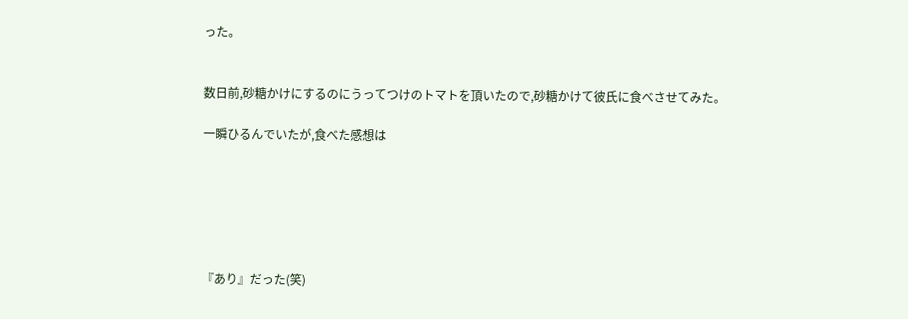った。


数日前,砂糖かけにするのにうってつけのトマトを頂いたので,砂糖かけて彼氏に食べさせてみた。

一瞬ひるんでいたが,食べた感想は






『あり』だった(笑)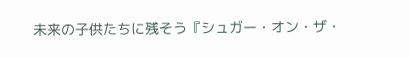未来の子供たちに残そう『シュガー・オン・ザ・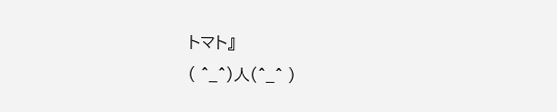トマト』
( ^_^)人(^_^ )